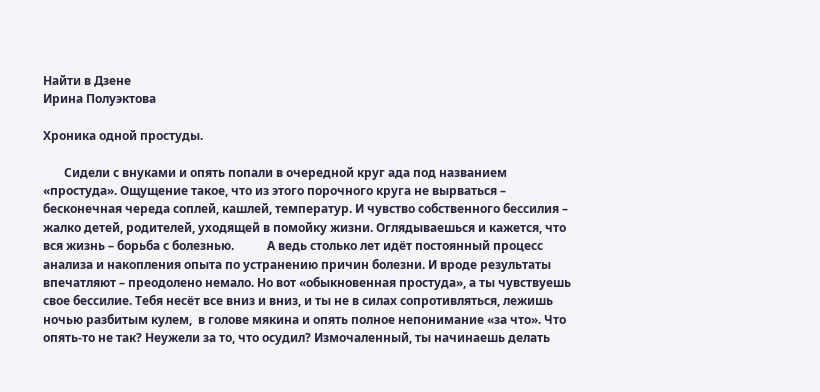Найти в Дзене
Ирина Полуэктова

Хроника одной простуды.

       Сидели с внуками и опять попали в очередной круг ада под названием «простуда». Ощущение такое, что из этого порочного круга не вырваться – бесконечная череда соплей, кашлей, температур. И чувство собственного бессилия – жалко детей, родителей, уходящей в помойку жизни. Оглядываешься и кажется, что вся жизнь – борьба с болезнью.           А ведь столько лет идёт постоянный процесс анализа и накопления опыта по устранению причин болезни. И вроде результаты впечатляют – преодолено немало. Но вот «обыкновенная простуда», а ты чувствуешь свое бессилие. Тебя несёт все вниз и вниз, и ты не в силах сопротивляться, лежишь ночью разбитым кулем,  в голове мякина и опять полное непонимание «за что». Что опять-то не так? Неужели за то, что осудил? Измочаленный, ты начинаешь делать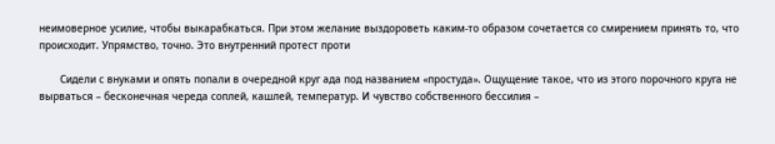неимоверное усилие, чтобы выкарабкаться. При этом желание выздороветь каким-то образом сочетается со смирением принять то, что происходит. Упрямство, точно. Это внутренний протест проти

       Сидели с внуками и опять попали в очередной круг ада под названием «простуда». Ощущение такое, что из этого порочного круга не вырваться – бесконечная череда соплей, кашлей, температур. И чувство собственного бессилия –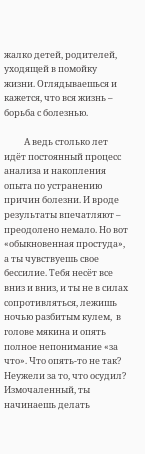жалко детей, родителей, уходящей в помойку жизни. Оглядываешься и кажется, что вся жизнь – борьба с болезнью.

          А ведь столько лет идёт постоянный процесс анализа и накопления опыта по устранению причин болезни. И вроде результаты впечатляют – преодолено немало. Но вот «обыкновенная простуда», а ты чувствуешь свое бессилие. Тебя несёт все вниз и вниз, и ты не в силах сопротивляться, лежишь ночью разбитым кулем,  в голове мякина и опять полное непонимание «за что». Что опять-то не так? Неужели за то, что осудил? Измочаленный, ты начинаешь делать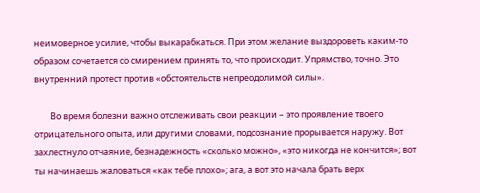неимоверное усилие, чтобы выкарабкаться. При этом желание выздороветь каким-то образом сочетается со смирением принять то, что происходит. Упрямство, точно. Это внутренний протест против «обстоятельств непреодолимой силы».

        Во время болезни важно отслеживать свои реакции – это проявление твоего отрицательного опыта, или другими словами, подсознание прорывается наружу. Вот захлестнуло отчаяние, безнадежность «сколько можно», «это никогда не кончится»; вот ты начинаешь жаловаться «как тебе плохо»; ага, а вот это начала брать верх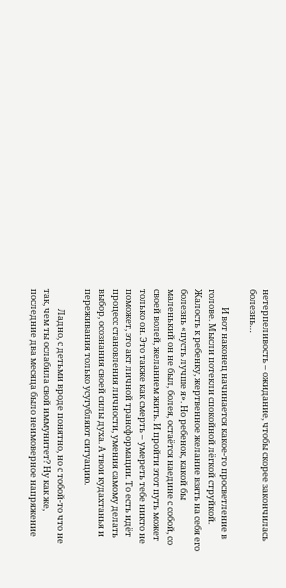нетерпеливость – ожидание, чтобы скорее закончилась болезнь…

         И вот наконец начинается какое-то просветление в голове. Мысли потекли спокойной лёгкой струйкой. Жалость к ребенку, жертвенное желание взять на себя его болезнь «пусть лучше я». Но ребенок, какой бы маленький он не был, болея, остаётся наедине с собой, со своей волей, желанием жить. И пройти этот путь может только он. Это также как смерть – умереть тебе никто не поможет, это акт личной трансформации. То есть идёт процесс становления личности, умения самому делать выбор, осознания своей силы духа. А твои кудахтанья и переживания только усугубляют ситуацию.

          Ладно, с детьми вроде понятно, но с тобой-то что не так, чем ты ослабила свой иммунитет? Ну как же, последние два месяца было неимоверное напряжение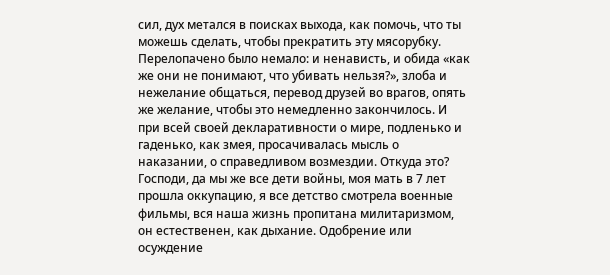сил, дух метался в поисках выхода, как помочь, что ты можешь сделать, чтобы прекратить эту мясорубку. Перелопачено было немало: и ненависть, и обида «как же они не понимают, что убивать нельзя?», злоба и нежелание общаться, перевод друзей во врагов, опять же желание, чтобы это немедленно закончилось. И при всей своей декларативности о мире, подленько и гаденько, как змея, просачивалась мысль о наказании, о справедливом возмездии. Откуда это? Господи, да мы же все дети войны, моя мать в 7 лет прошла оккупацию, я все детство смотрела военные фильмы, вся наша жизнь пропитана милитаризмом, он естественен, как дыхание. Одобрение или осуждение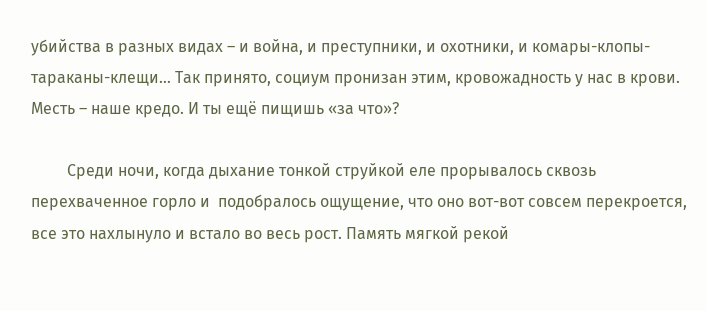убийства в разных видах – и война, и преступники, и охотники, и комары-клопы-тараканы-клещи… Так принято, социум пронизан этим, кровожадность у нас в крови. Месть – наше кредо. И ты ещё пищишь «за что»?

         Среди ночи, когда дыхание тонкой струйкой еле прорывалось сквозь перехваченное горло и  подобралось ощущение, что оно вот-вот совсем перекроется, все это нахлынуло и встало во весь рост. Память мягкой рекой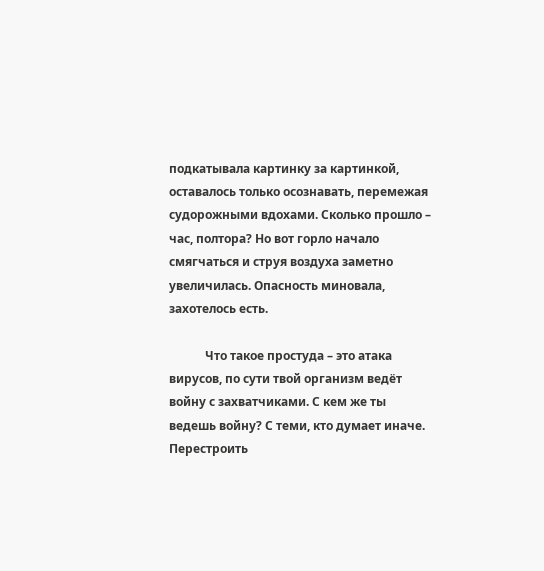подкатывала картинку за картинкой, оставалось только осознавать, перемежая судорожными вдохами. Сколько прошло – час, полтора? Но вот горло начало смягчаться и струя воздуха заметно увеличилась. Опасность миновала, захотелось есть.

            Что такое простуда – это атака вирусов, по сути твой организм ведёт войну с захватчиками. С кем же ты ведешь войну? С теми, кто думает иначе. Перестроить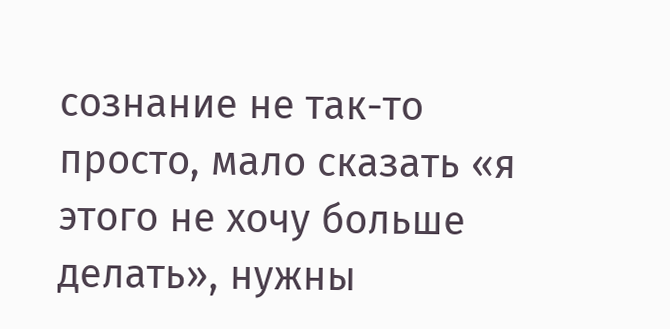сознание не так-то просто, мало сказать «я этого не хочу больше делать», нужны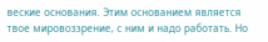веские основания. Этим основанием является твое мировоззрение, с ним и надо работать. Но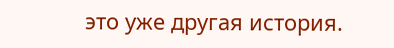это уже другая история.